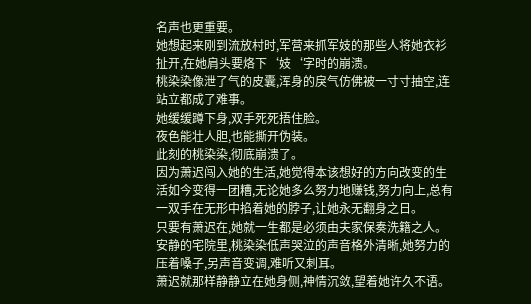名声也更重要。
她想起来刚到流放村时,军营来抓军妓的那些人将她衣衫扯开,在她肩头要烙下‘妓‘字时的崩溃。
桃染染像泄了气的皮囊,浑身的戾气仿佛被一寸寸抽空,连站立都成了难事。
她缓缓蹲下身,双手死死捂住脸。
夜色能壮人胆,也能撕开伪装。
此刻的桃染染,彻底崩溃了。
因为萧迟闯入她的生活,她觉得本该想好的方向改变的生活如今变得一团糟,无论她多么努力地赚钱,努力向上,总有一双手在无形中掐着她的脖子,让她永无翻身之日。
只要有萧迟在,她就一生都是必须由夫家保奏洗籍之人。
安静的宅院里,桃染染低声哭泣的声音格外清晰,她努力的压着嗓子,另声音变调,难听又刺耳。
萧迟就那样静静立在她身侧,神情沉敛,望着她许久不语。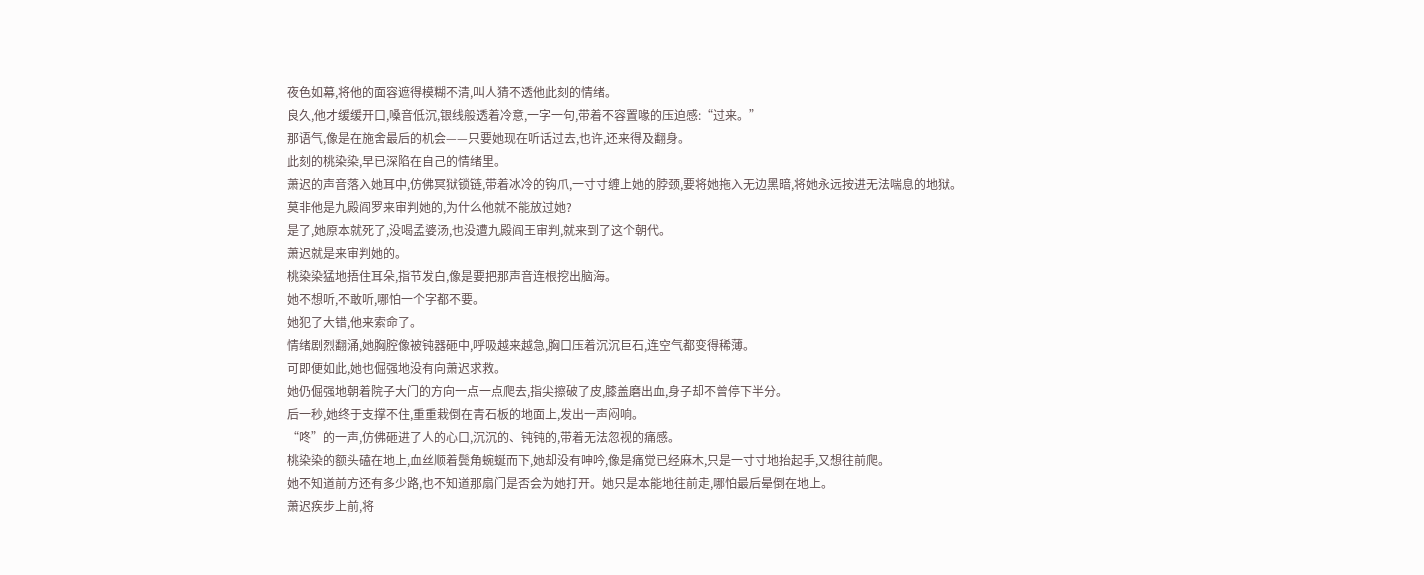夜色如幕,将他的面容遮得模糊不清,叫人猜不透他此刻的情绪。
良久,他才缓缓开口,嗓音低沉,银线般透着冷意,一字一句,带着不容置喙的压迫感:“过来。”
那语气,像是在施舍最后的机会——只要她现在听话过去,也许,还来得及翻身。
此刻的桃染染,早已深陷在自己的情绪里。
萧迟的声音落入她耳中,仿佛冥狱锁链,带着冰冷的钩爪,一寸寸缠上她的脖颈,要将她拖入无边黑暗,将她永远按进无法喘息的地狱。
莫非他是九殿阎罗来审判她的,为什么他就不能放过她?
是了,她原本就死了,没喝孟婆汤,也没遭九殿阎王审判,就来到了这个朝代。
萧迟就是来审判她的。
桃染染猛地捂住耳朵,指节发白,像是要把那声音连根挖出脑海。
她不想听,不敢听,哪怕一个字都不要。
她犯了大错,他来索命了。
情绪剧烈翻涌,她胸腔像被钝器砸中,呼吸越来越急,胸口压着沉沉巨石,连空气都变得稀薄。
可即便如此,她也倔强地没有向萧迟求救。
她仍倔强地朝着院子大门的方向一点一点爬去,指尖擦破了皮,膝盖磨出血,身子却不曾停下半分。
后一秒,她终于支撑不住,重重栽倒在青石板的地面上,发出一声闷响。
“咚”的一声,仿佛砸进了人的心口,沉沉的、钝钝的,带着无法忽视的痛感。
桃染染的额头磕在地上,血丝顺着鬓角蜿蜒而下,她却没有呻吟,像是痛觉已经麻木,只是一寸寸地抬起手,又想往前爬。
她不知道前方还有多少路,也不知道那扇门是否会为她打开。她只是本能地往前走,哪怕最后晕倒在地上。
萧迟疾步上前,将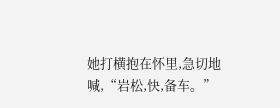她打横抱在怀里,急切地喊,“岩松,快,备车。”